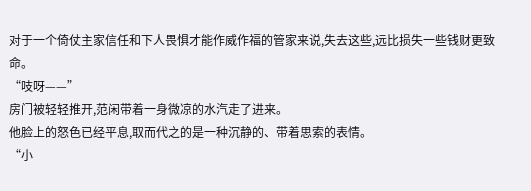对于一个倚仗主家信任和下人畏惧才能作威作福的管家来说,失去这些,远比损失一些钱财更致命。
“吱呀——”
房门被轻轻推开,范闲带着一身微凉的水汽走了进来。
他脸上的怒色已经平息,取而代之的是一种沉静的、带着思索的表情。
“小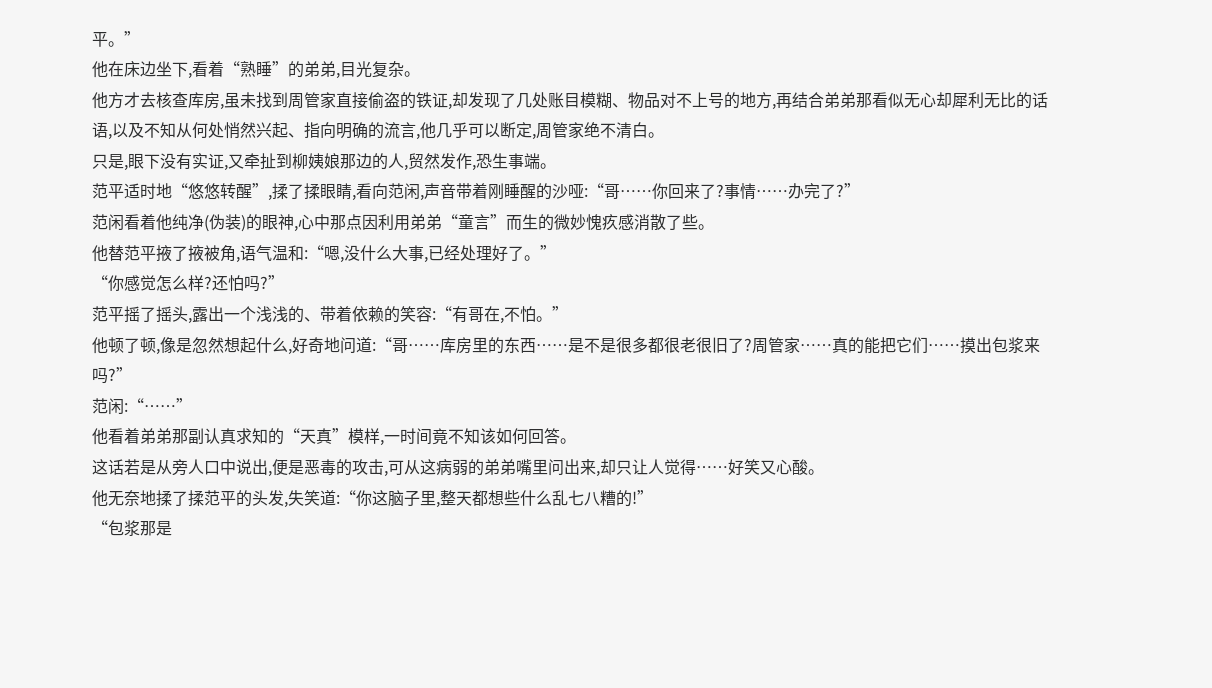平。”
他在床边坐下,看着“熟睡”的弟弟,目光复杂。
他方才去核查库房,虽未找到周管家直接偷盗的铁证,却发现了几处账目模糊、物品对不上号的地方,再结合弟弟那看似无心却犀利无比的话语,以及不知从何处悄然兴起、指向明确的流言,他几乎可以断定,周管家绝不清白。
只是,眼下没有实证,又牵扯到柳姨娘那边的人,贸然发作,恐生事端。
范平适时地“悠悠转醒”,揉了揉眼睛,看向范闲,声音带着刚睡醒的沙哑:“哥……你回来了?事情……办完了?”
范闲看着他纯净(伪装)的眼神,心中那点因利用弟弟“童言”而生的微妙愧疚感消散了些。
他替范平掖了掖被角,语气温和:“嗯,没什么大事,已经处理好了。”
“你感觉怎么样?还怕吗?”
范平摇了摇头,露出一个浅浅的、带着依赖的笑容:“有哥在,不怕。”
他顿了顿,像是忽然想起什么,好奇地问道:“哥……库房里的东西……是不是很多都很老很旧了?周管家……真的能把它们……摸出包浆来吗?”
范闲:“……”
他看着弟弟那副认真求知的“天真”模样,一时间竟不知该如何回答。
这话若是从旁人口中说出,便是恶毒的攻击,可从这病弱的弟弟嘴里问出来,却只让人觉得……好笑又心酸。
他无奈地揉了揉范平的头发,失笑道:“你这脑子里,整天都想些什么乱七八糟的!”
“包浆那是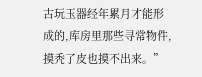古玩玉器经年累月才能形成的,库房里那些寻常物件,摸秃了皮也摸不出来。”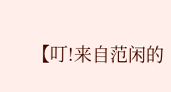【叮!来自范闲的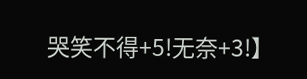哭笑不得+5!无奈+3!】